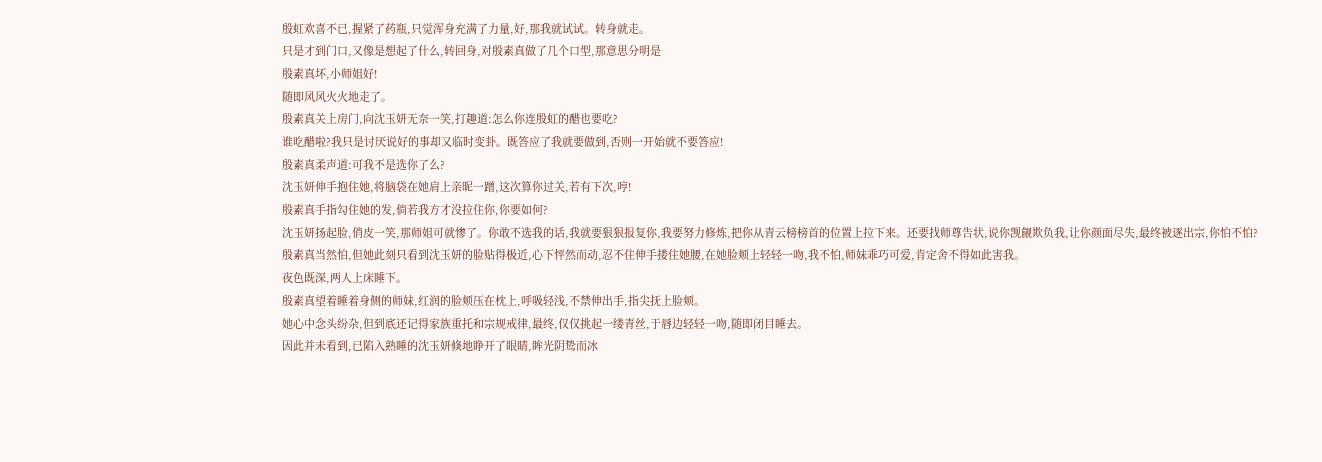殷虹欢喜不已,握紧了药瓶,只觉浑身充满了力量,好,那我就试试。转身就走。
只是才到门口,又像是想起了什么,转回身,对殷素真做了几个口型,那意思分明是
殷素真坏,小师姐好!
随即风风火火地走了。
殷素真关上房门,向沈玉妍无奈一笑,打趣道:怎么你连殷虹的醋也要吃?
谁吃醋啦?我只是讨厌说好的事却又临时变卦。既答应了我就要做到,否则一开始就不要答应!
殷素真柔声道:可我不是选你了么?
沈玉妍伸手抱住她,将脑袋在她肩上亲昵一蹭,这次算你过关,若有下次,哼!
殷素真手指勾住她的发,倘若我方才没拉住你,你要如何?
沈玉妍扬起脸,俏皮一笑,那师姐可就惨了。你敢不选我的话,我就要狠狠报复你,我要努力修炼,把你从青云榜榜首的位置上拉下来。还要找师尊告状,说你觊觎欺负我,让你颜面尽失,最终被逐出宗,你怕不怕?
殷素真当然怕,但她此刻只看到沈玉妍的脸贴得极近,心下怦然而动,忍不住伸手搂住她腰,在她脸颊上轻轻一吻,我不怕,师妹乖巧可爱,肯定舍不得如此害我。
夜色既深,两人上床睡下。
殷素真望着睡着身侧的师妹,红润的脸颊压在枕上,呼吸轻浅,不禁伸出手,指尖抚上脸颊。
她心中念头纷杂,但到底还记得家族重托和宗规戒律,最终,仅仅挑起一缕青丝,于唇边轻轻一吻,随即闭目睡去。
因此并未看到,已陷入熟睡的沈玉妍倏地睁开了眼睛,眸光阴鸷而冰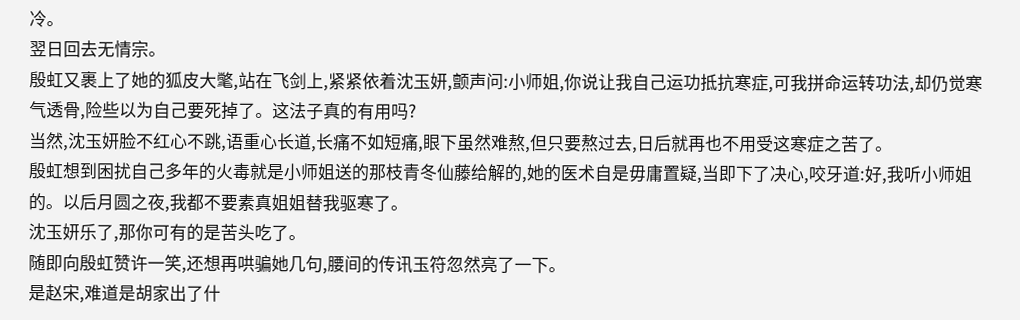冷。
翌日回去无情宗。
殷虹又裹上了她的狐皮大氅,站在飞剑上,紧紧依着沈玉妍,颤声问:小师姐,你说让我自己运功抵抗寒症,可我拼命运转功法,却仍觉寒气透骨,险些以为自己要死掉了。这法子真的有用吗?
当然,沈玉妍脸不红心不跳,语重心长道,长痛不如短痛,眼下虽然难熬,但只要熬过去,日后就再也不用受这寒症之苦了。
殷虹想到困扰自己多年的火毒就是小师姐送的那枝青冬仙藤给解的,她的医术自是毋庸置疑,当即下了决心,咬牙道:好,我听小师姐的。以后月圆之夜,我都不要素真姐姐替我驱寒了。
沈玉妍乐了,那你可有的是苦头吃了。
随即向殷虹赞许一笑,还想再哄骗她几句,腰间的传讯玉符忽然亮了一下。
是赵宋,难道是胡家出了什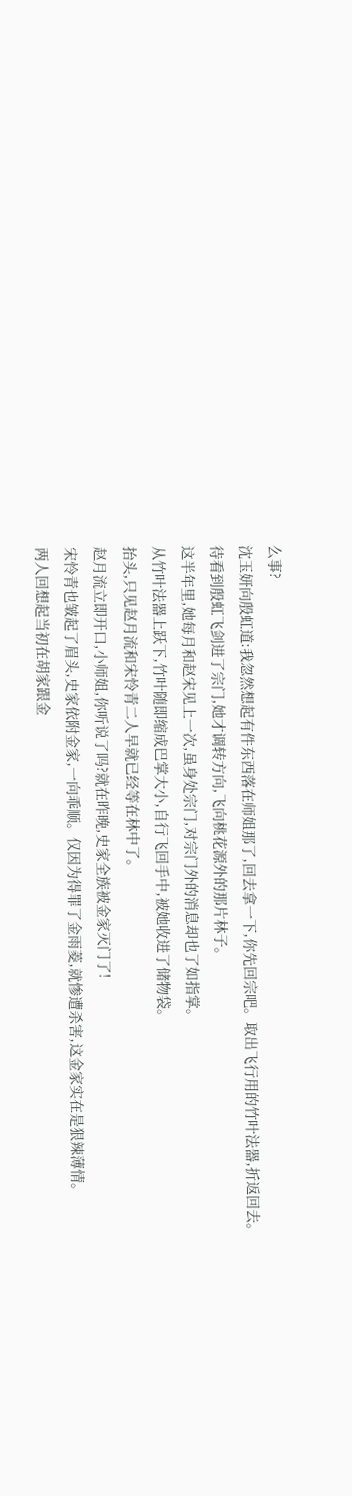么事?
沈玉妍向殷虹道:我忽然想起有件东西落在师姐那了,回去拿一下,你先回宗吧。取出飞行用的竹叶法器,折返回去。
待看到殷虹飞剑进了宗门,她才调转方向,飞向桃花源外的那片林子。
这半年里,她每月和赵宋见上一次,虽身处宗门,对宗门外的消息却也了如指掌。
从竹叶法器上跃下,竹叶随即缩成巴掌大小,自行飞回手中,被她收进了储物袋。
抬头,只见赵月流和宋怜青二人早就已经等在林中了。
赵月流立即开口,小师姐,你听说了吗?就在昨晚,史家全族被金家灭门了!
宋怜青也皱起了眉头,史家依附金家,一向乖顺。仅因为得罪了金雨菱,就惨遭杀害,这金家实在是狠辣薄情。
两人回想起当初在胡家跟金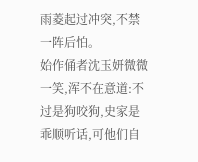雨菱起过冲突,不禁一阵后怕。
始作俑者沈玉妍微微一笑,浑不在意道:不过是狗咬狗,史家是乖顺听话,可他们自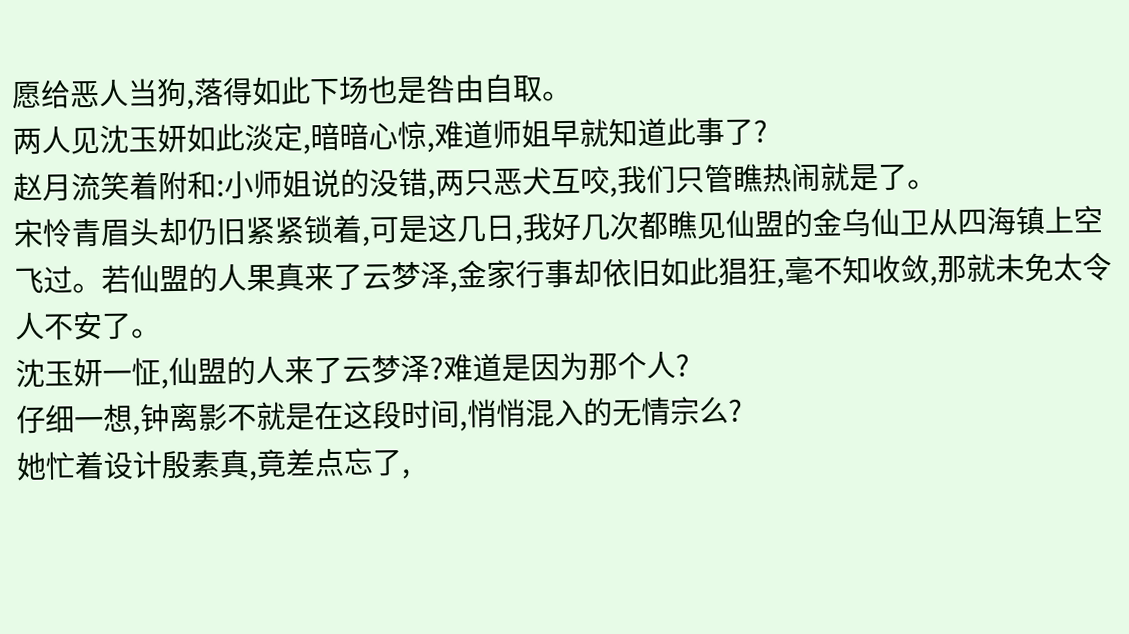愿给恶人当狗,落得如此下场也是咎由自取。
两人见沈玉妍如此淡定,暗暗心惊,难道师姐早就知道此事了?
赵月流笑着附和:小师姐说的没错,两只恶犬互咬,我们只管瞧热闹就是了。
宋怜青眉头却仍旧紧紧锁着,可是这几日,我好几次都瞧见仙盟的金乌仙卫从四海镇上空飞过。若仙盟的人果真来了云梦泽,金家行事却依旧如此猖狂,毫不知收敛,那就未免太令人不安了。
沈玉妍一怔,仙盟的人来了云梦泽?难道是因为那个人?
仔细一想,钟离影不就是在这段时间,悄悄混入的无情宗么?
她忙着设计殷素真,竟差点忘了,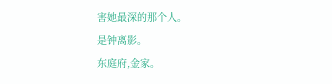害她最深的那个人。
是钟离影。
东庭府,金家。